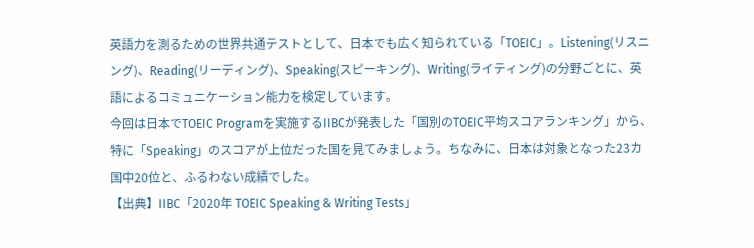英語力を測るための世界共通テストとして、日本でも広く知られている「TOEIC」。Listening(リスニング)、Reading(リーディング)、Speaking(スピーキング)、Writing(ライティング)の分野ごとに、英語によるコミュニケーション能力を検定しています。
今回は日本でTOEIC Programを実施するIIBCが発表した「国別のTOEIC平均スコアランキング」から、特に「Speaking」のスコアが上位だった国を見てみましょう。ちなみに、日本は対象となった23カ国中20位と、ふるわない成績でした。
【出典】IIBC「2020年 TOEIC Speaking & Writing Tests」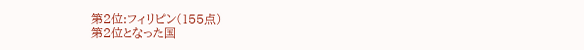第2位:フィリピン(155点)
第2位となった国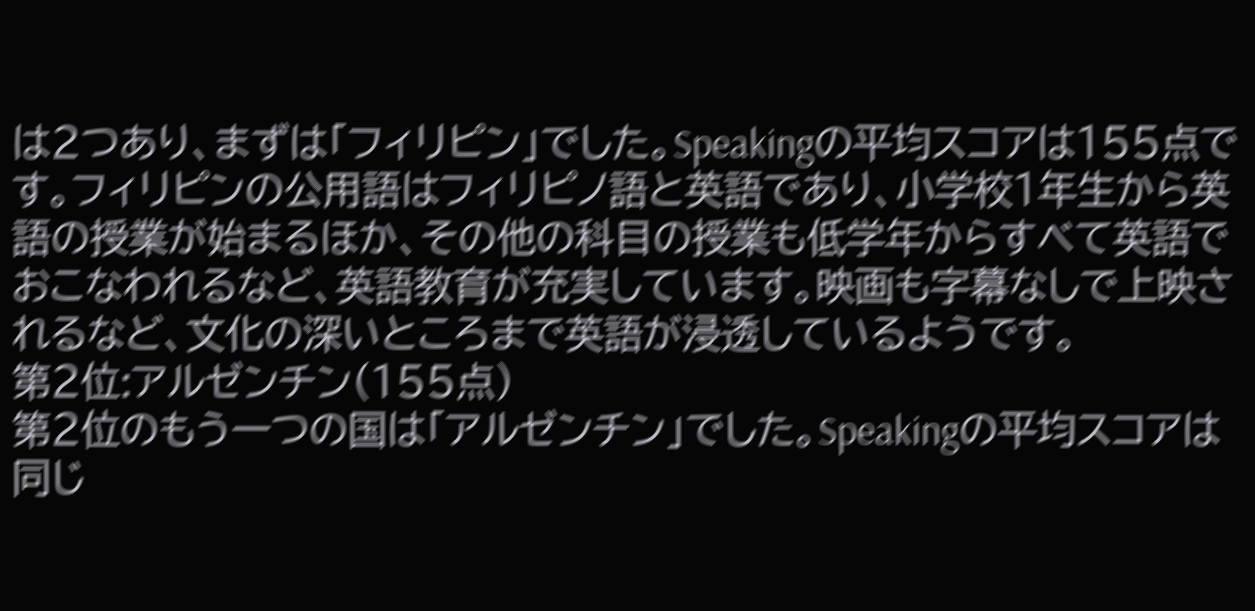は2つあり、まずは「フィリピン」でした。Speakingの平均スコアは155点です。フィリピンの公用語はフィリピノ語と英語であり、小学校1年生から英語の授業が始まるほか、その他の科目の授業も低学年からすべて英語でおこなわれるなど、英語教育が充実しています。映画も字幕なしで上映されるなど、文化の深いところまで英語が浸透しているようです。
第2位:アルゼンチン(155点)
第2位のもう一つの国は「アルゼンチン」でした。Speakingの平均スコアは同じ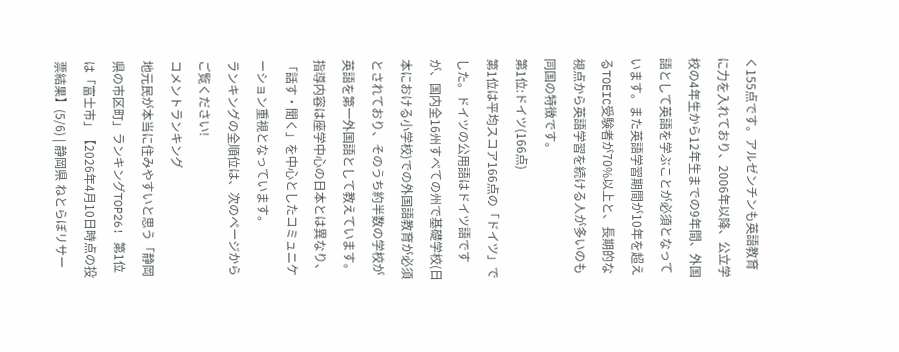く155点です。アルゼンチンも英語教育に力を入れており、2006年以降、公立学校の4年生から12年生までの9年間、外国語として英語を学ぶことが必須となっています。また英語学習期間が10年を超えるTOEIC受験者が70%以上と、長期的な視点から英語学習を続ける人が多いのも同国の特徴です。
第1位:ドイツ(166点)
第1位は平均スコア166点の「ドイツ」でした。ドイツの公用語はドイツ語ですが、国内全16州すべての州で基礎学校(日本における小学校)での外国語教育が必須とされており、そのうち約半数の学校が英語を第一外国語として教えています。指導内容は座学中心の日本とは異なり、「話す・聞く」を中心としたコミュニケーション重視となっています。
ランキングの全順位は、次のページからご覧ください!
コメントランキング
地元民が本当に住みやすいと思う「静岡県の市区町」ランキングTOP26! 第1位は「富士市」【2026年4月10日時点の投票結果】(5/6) | 静岡県 ねとらぼリサー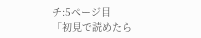チ:5ページ目
「初見で読めたら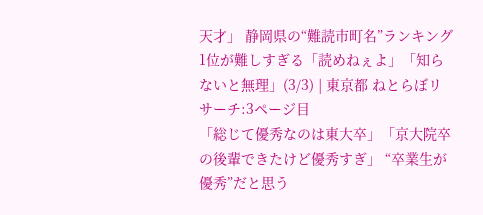天才」 静岡県の“難読市町名”ランキング1位が難しすぎる「読めねぇよ」「知らないと無理」(3/3) | 東京都 ねとらぼリサーチ:3ページ目
「総じて優秀なのは東大卒」「京大院卒の後輩できたけど優秀すぎ」 “卒業生が優秀”だと思う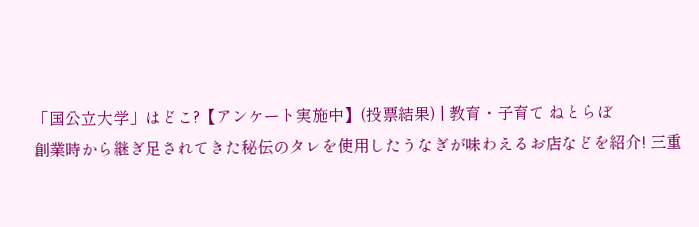「国公立大学」はどこ?【アンケート実施中】(投票結果) | 教育・子育て ねとらぼ
創業時から継ぎ足されてきた秘伝のタレを使用したうなぎが味わえるお店などを紹介! 三重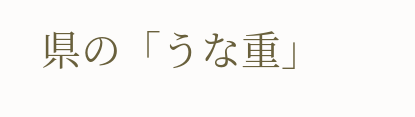県の「うな重」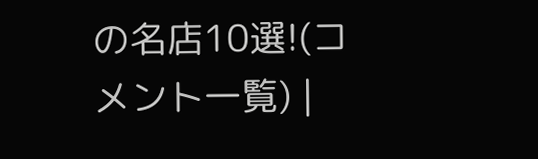の名店10選!(コメント一覧) |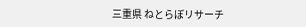三重県 ねとらぼリサーチ